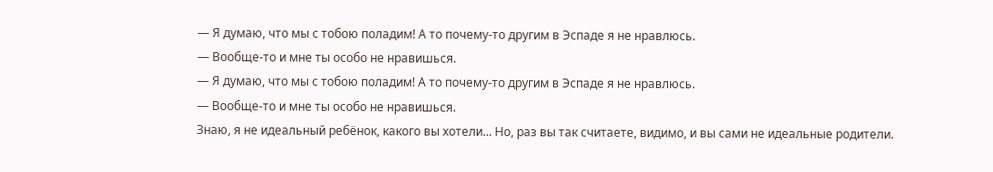— Я думаю, что мы с тобою поладим! А то почему-то другим в Эспаде я не нравлюсь.
— Вообще-то и мне ты особо не нравишься.
— Я думаю, что мы с тобою поладим! А то почему-то другим в Эспаде я не нравлюсь.
— Вообще-то и мне ты особо не нравишься.
Знаю, я не идеальный ребёнок, какого вы хотели... Но, раз вы так считаете, видимо, и вы сами не идеальные родители.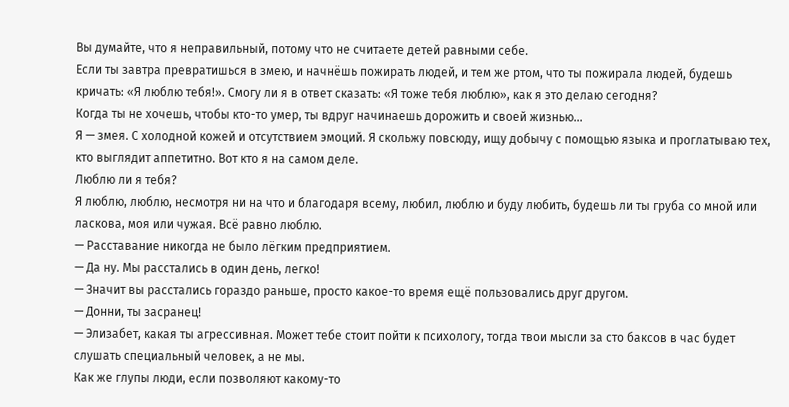Вы думайте, что я неправильный, потому что не считаете детей равными себе.
Если ты завтра превратишься в змею, и начнёшь пожирать людей, и тем же ртом, что ты пожирала людей, будешь кричать: «Я люблю тебя!». Смогу ли я в ответ сказать: «Я тоже тебя люблю», как я это делаю сегодня?
Когда ты не хочешь, чтобы кто-то умер, ты вдруг начинаешь дорожить и своей жизнью...
Я — змея. С холодной кожей и отсутствием эмоций. Я скольжу повсюду, ищу добычу с помощью языка и проглатываю тех, кто выглядит аппетитно. Вот кто я на самом деле.
Люблю ли я тебя?
Я люблю, люблю, несмотря ни на что и благодаря всему, любил, люблю и буду любить, будешь ли ты груба со мной или ласкова, моя или чужая. Всё равно люблю.
— Расставание никогда не было лёгким предприятием.
— Да ну. Мы расстались в один день, легко!
— Значит вы расстались гораздо раньше, просто какое-то время ещё пользовались друг другом.
— Донни, ты засранец!
— Элизабет, какая ты агрессивная. Может тебе стоит пойти к психологу, тогда твои мысли за сто баксов в час будет слушать специальный человек, а не мы.
Как же глупы люди, если позволяют какому-то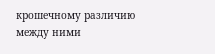крошечному различию между ними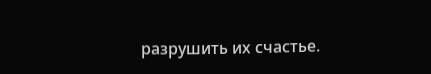разрушить их счастье.